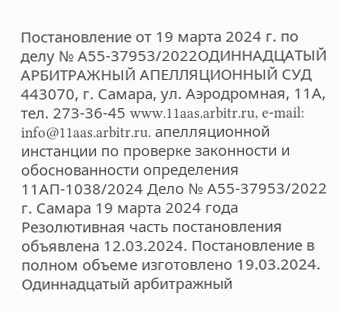Постановление от 19 марта 2024 г. по делу № А55-37953/2022ОДИННАДЦАТЫЙ АРБИТРАЖНЫЙ АПЕЛЛЯЦИОННЫЙ СУД 443070, г. Самара, ул. Аэродромная, 11А, тел. 273-36-45 www.11aas.arbitr.ru, e-mail: info@11aas.arbitr.ru. апелляционной инстанции по проверке законности и обоснованности определения 11АП-1038/2024 Дело № А55-37953/2022 г. Самара 19 марта 2024 года Резолютивная часть постановления объявлена 12.03.2024. Постановление в полном объеме изготовлено 19.03.2024. Одиннадцатый арбитражный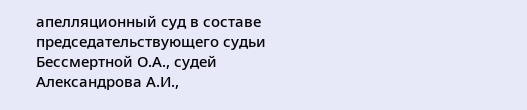апелляционный суд в составе председательствующего судьи Бессмертной О.А., судей Александрова А.И.,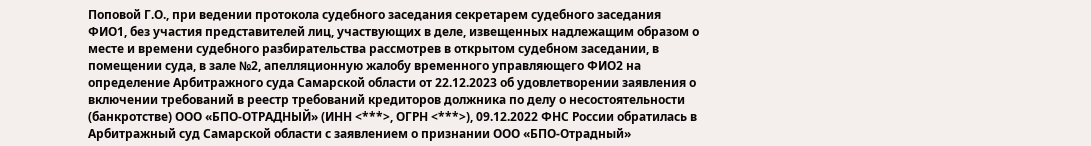Поповой Г.О., при ведении протокола судебного заседания секретарем судебного заседания ФИО1, без участия представителей лиц, участвующих в деле, извещенных надлежащим образом о месте и времени судебного разбирательства рассмотрев в открытом судебном заседании, в помещении суда, в зале №2, апелляционную жалобу временного управляющего ФИО2 на определение Арбитражного суда Самарской области от 22.12.2023 об удовлетворении заявления о включении требований в реестр требований кредиторов должника по делу о несостоятельности (банкротстве) ООО «БПО-ОТРАДНЫЙ» (ИНН <***>, ОГРН <***>), 09.12.2022 ФНС России обратилась в Арбитражный суд Самарской области с заявлением о признании ООО «БПО-Отрадный»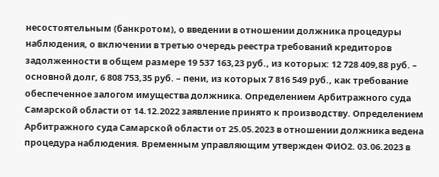несостоятельным (банкротом), о введении в отношении должника процедуры наблюдения, о включении в третью очередь реестра требований кредиторов задолженности в общем размере 19 537 163,23 руб., из которых: 12 728 409,88 руб. – основной долг, 6 808 753,35 руб. – пени, из которых 7 816 549 руб., как требование обеспеченное залогом имущества должника. Определением Арбитражного суда Самарской области от 14.12.2022 заявление принято к производству. Определением Арбитражного суда Самарской области от 25.05.2023 в отношении должника ведена процедура наблюдения. Временным управляющим утвержден ФИО2. 03.06.2023 в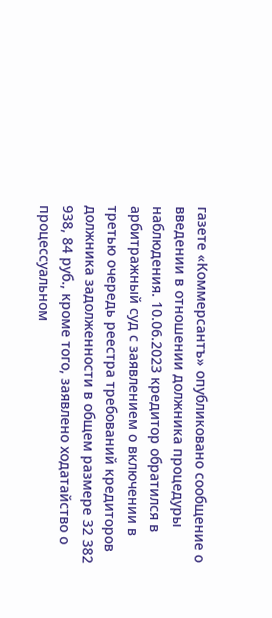газете «Коммерсантъ» опубликовано сообщение о введении в отношении должника процедуры наблюдения. 10.06.2023 кредитор обратился в арбитражный суд с заявлением о включении в третью очередь реестра требований кредиторов должника задолженности в общем размере 32 382 938, 84 руб., кроме того, заявлено ходатайство о процессуальном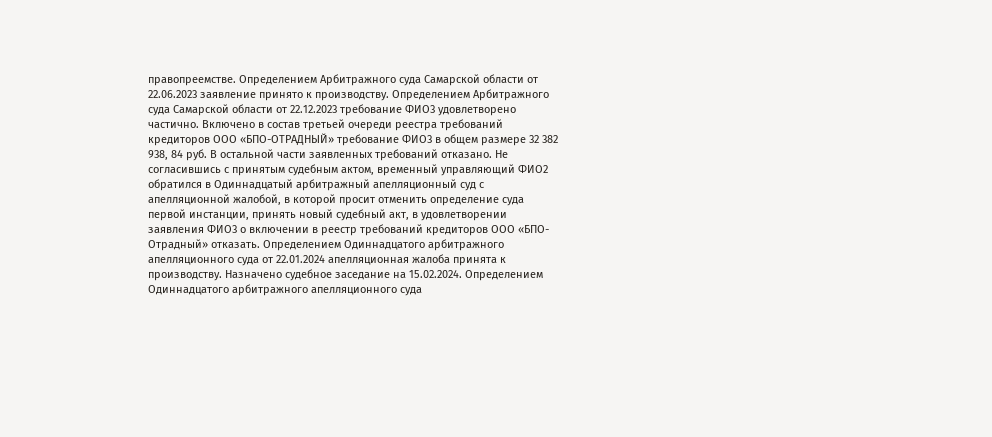правопреемстве. Определением Арбитражного суда Самарской области от 22.06.2023 заявление принято к производству. Определением Арбитражного суда Самарской области от 22.12.2023 требование ФИО3 удовлетворено частично. Включено в состав третьей очереди реестра требований кредиторов ООО «БПО-ОТРАДНЫЙ» требование ФИО3 в общем размере 32 382 938, 84 руб. В остальной части заявленных требований отказано. Не согласившись с принятым судебным актом, временный управляющий ФИО2 обратился в Одиннадцатый арбитражный апелляционный суд с апелляционной жалобой, в которой просит отменить определение суда первой инстанции, принять новый судебный акт, в удовлетворении заявления ФИО3 о включении в реестр требований кредиторов ООО «БПО-Отрадный» отказать. Определением Одиннадцатого арбитражного апелляционного суда от 22.01.2024 апелляционная жалоба принята к производству. Назначено судебное заседание на 15.02.2024. Определением Одиннадцатого арбитражного апелляционного суда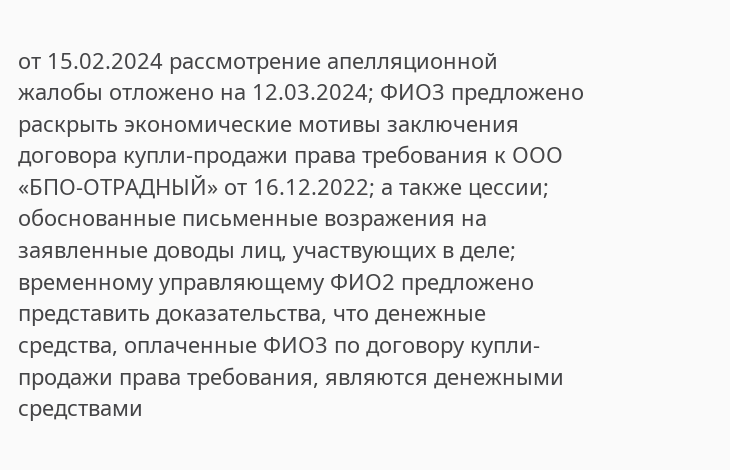от 15.02.2024 рассмотрение апелляционной жалобы отложено на 12.03.2024; ФИО3 предложено раскрыть экономические мотивы заключения договора купли-продажи права требования к ООО «БПО-ОТРАДНЫЙ» от 16.12.2022; а также цессии; обоснованные письменные возражения на заявленные доводы лиц, участвующих в деле; временному управляющему ФИО2 предложено представить доказательства, что денежные средства, оплаченные ФИО3 по договору купли-продажи права требования, являются денежными средствами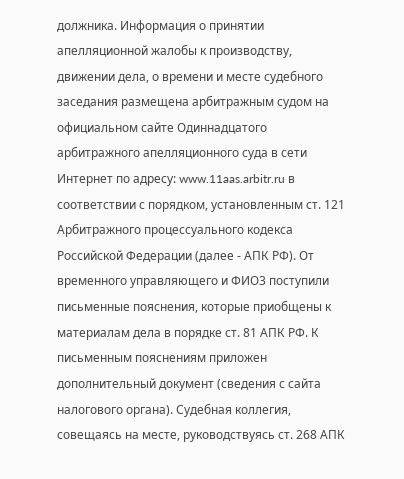должника. Информация о принятии апелляционной жалобы к производству, движении дела, о времени и месте судебного заседания размещена арбитражным судом на официальном сайте Одиннадцатого арбитражного апелляционного суда в сети Интернет по адресу: www.11aas.arbitr.ru в соответствии с порядком, установленным ст. 121 Арбитражного процессуального кодекса Российской Федерации (далее - АПК РФ). От временного управляющего и ФИО3 поступили письменные пояснения, которые приобщены к материалам дела в порядке ст. 81 АПК РФ. К письменным пояснениям приложен дополнительный документ (сведения с сайта налогового органа). Судебная коллегия, совещаясь на месте, руководствуясь ст. 268 АПК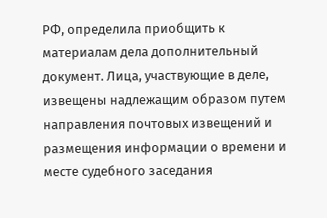РФ, определила приобщить к материалам дела дополнительный документ. Лица, участвующие в деле, извещены надлежащим образом путем направления почтовых извещений и размещения информации о времени и месте судебного заседания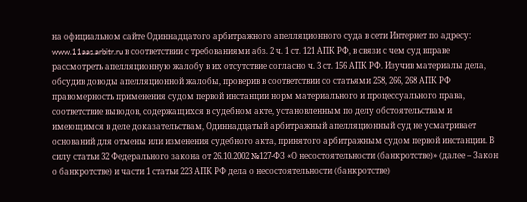на официальном сайте Одиннадцатого арбитражного апелляционного суда в сети Интернет по адресу: www.11aas.arbitr.ru в соответствии с требованиями абз. 2 ч. 1 ст. 121 АПК РФ, в связи с чем суд вправе рассмотреть апелляционную жалобу в их отсутствие согласно ч. 3 ст. 156 АПК РФ. Изучив материалы дела, обсудив доводы апелляционной жалобы, проверив в соответствии со статьями 258, 266, 268 АПК РФ правомерность применения судом первой инстанции норм материального и процессуального права, соответствие выводов, содержащихся в судебном акте, установленным по делу обстоятельствам и имеющимся в деле доказательствам, Одиннадцатый арбитражный апелляционный суд не усматривает оснований для отмены или изменения судебного акта, принятого арбитражным судом первой инстанции. В силу статьи 32 Федерального закона от 26.10.2002 №127-ФЗ «О несостоятельности (банкротстве)» (далее – Закон о банкротстве) и части 1 статьи 223 АПК РФ дела о несостоятельности (банкротстве)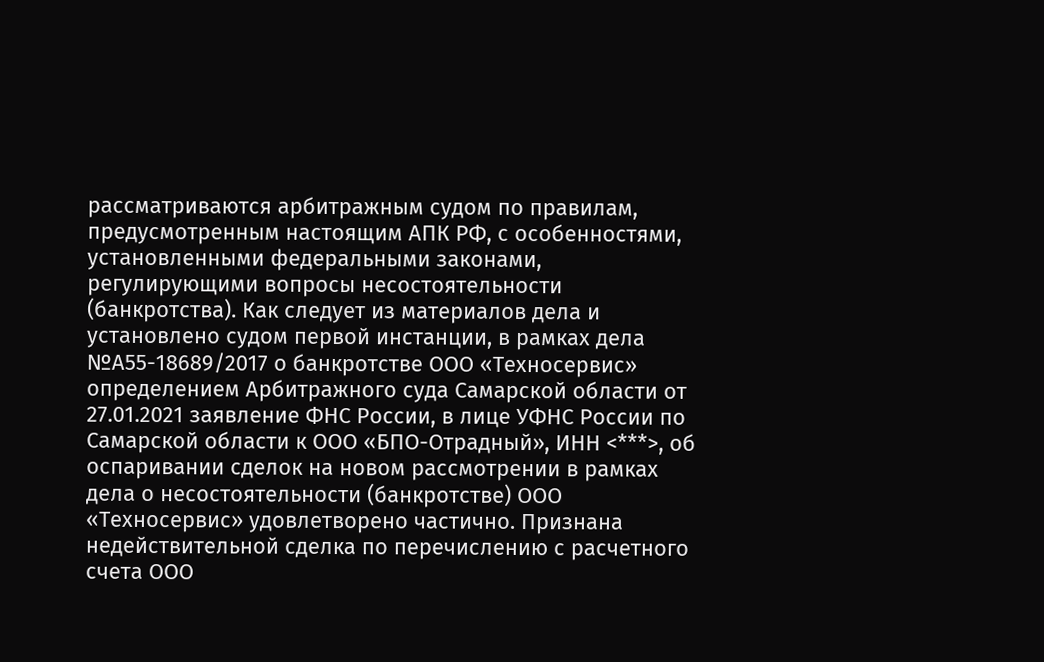рассматриваются арбитражным судом по правилам, предусмотренным настоящим АПК РФ, с особенностями, установленными федеральными законами, регулирующими вопросы несостоятельности (банкротства). Как следует из материалов дела и установлено судом первой инстанции, в рамках дела №А55-18689/2017 о банкротстве ООО «Техносервис» определением Арбитражного суда Самарской области от 27.01.2021 заявление ФНС России, в лице УФНС России по Самарской области к ООО «БПО-Отрадный», ИНН <***>, об оспаривании сделок на новом рассмотрении в рамках дела о несостоятельности (банкротстве) ООО «Техносервис» удовлетворено частично. Признана недействительной сделка по перечислению с расчетного счета ООО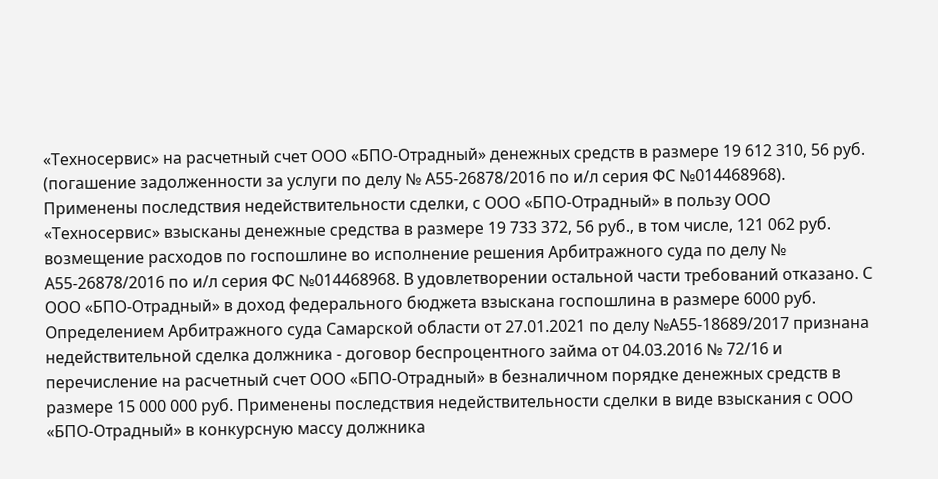«Техносервис» на расчетный счет ООО «БПО-Отрадный» денежных средств в размере 19 612 310, 56 руб. (погашение задолженности за услуги по делу № А55-26878/2016 по и/л серия ФС №014468968). Применены последствия недействительности сделки, с ООО «БПО-Отрадный» в пользу ООО «Техносервис» взысканы денежные средства в размере 19 733 372, 56 руб., в том числе, 121 062 руб. возмещение расходов по госпошлине во исполнение решения Арбитражного суда по делу № А55-26878/2016 по и/л серия ФС №014468968. В удовлетворении остальной части требований отказано. С ООО «БПО-Отрадный» в доход федерального бюджета взыскана госпошлина в размере 6000 руб. Определением Арбитражного суда Самарской области от 27.01.2021 по делу №А55-18689/2017 признана недействительной сделка должника - договор беспроцентного займа от 04.03.2016 № 72/16 и перечисление на расчетный счет ООО «БПО-Отрадный» в безналичном порядке денежных средств в размере 15 000 000 руб. Применены последствия недействительности сделки в виде взыскания с ООО «БПО-Отрадный» в конкурсную массу должника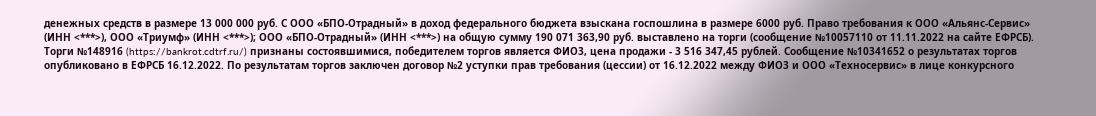денежных средств в размере 13 000 000 руб. С ООО «БПО-Отрадный» в доход федерального бюджета взыскана госпошлина в размере 6000 руб. Право требования к ООО «Альянс-Сервис» (ИНН <***>), ООО «Триумф» (ИНН <***>); ООО «БПО-Отрадный» (ИНН <***>) на общую сумму 190 071 363,90 руб. выставлено на торги (сообщение №10057110 от 11.11.2022 на сайте ЕФРСБ). Торги №148916 (https://bankrot.cdtrf.ru/) признаны состоявшимися, победителем торгов является ФИО3, цена продажи - 3 516 347,45 рублей. Сообщение №10341652 о результатах торгов опубликовано в ЕФРСБ 16.12.2022. По результатам торгов заключен договор №2 уступки прав требования (цессии) от 16.12.2022 между ФИО3 и ООО «Техносервис» в лице конкурсного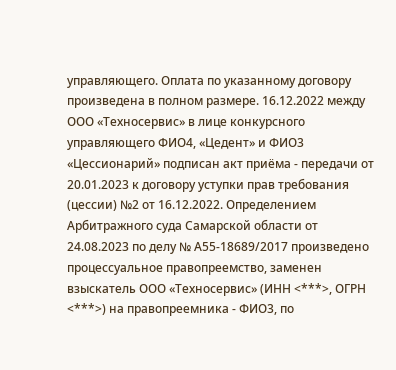управляющего. Оплата по указанному договору произведена в полном размере. 16.12.2022 между ООО «Техносервис» в лице конкурсного управляющего ФИО4, «Цедент» и ФИО3 «Цессионарий» подписан акт приёма - передачи от 20.01.2023 к договору уступки прав требования (цессии) №2 от 16.12.2022. Определением Арбитражного суда Самарской области от 24.08.2023 по делу № А55-18689/2017 произведено процессуальное правопреемство, заменен взыскатель ООО «Техносервис» (ИНН <***>, ОГРН <***>) на правопреемника - ФИО3, по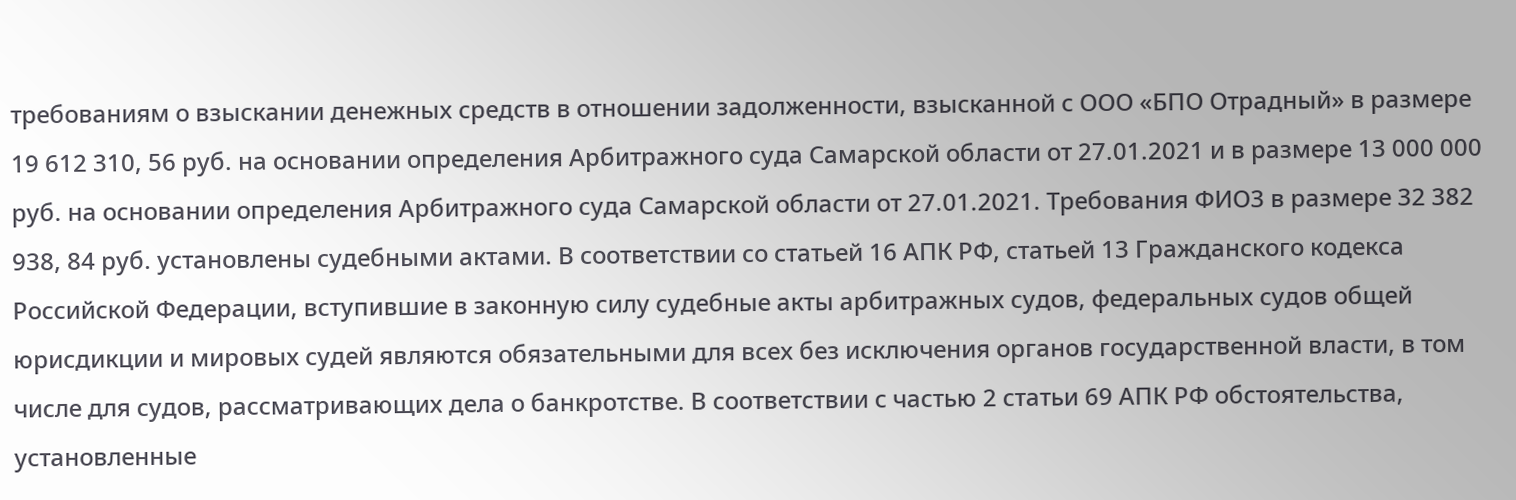требованиям о взыскании денежных средств в отношении задолженности, взысканной с ООО «БПО Отрадный» в размере 19 612 310, 56 руб. на основании определения Арбитражного суда Самарской области от 27.01.2021 и в размере 13 000 000 руб. на основании определения Арбитражного суда Самарской области от 27.01.2021. Требования ФИО3 в размере 32 382 938, 84 руб. установлены судебными актами. В соответствии со статьей 16 АПК РФ, статьей 13 Гражданского кодекса Российской Федерации, вступившие в законную силу судебные акты арбитражных судов, федеральных судов общей юрисдикции и мировых судей являются обязательными для всех без исключения органов государственной власти, в том числе для судов, рассматривающих дела о банкротстве. В соответствии с частью 2 статьи 69 АПК РФ обстоятельства, установленные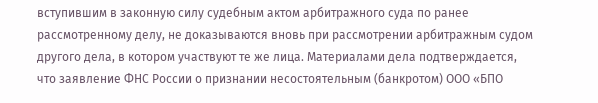вступившим в законную силу судебным актом арбитражного суда по ранее рассмотренному делу, не доказываются вновь при рассмотрении арбитражным судом другого дела, в котором участвуют те же лица. Материалами дела подтверждается, что заявление ФНС России о признании несостоятельным (банкротом) ООО «БПО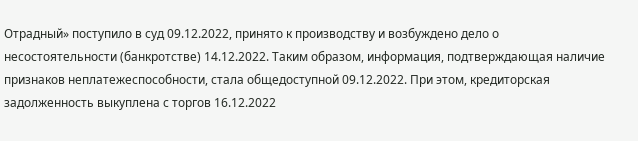Отрадный» поступило в суд 09.12.2022, принято к производству и возбуждено дело о несостоятельности (банкротстве) 14.12.2022. Таким образом, информация, подтверждающая наличие признаков неплатежеспособности, стала общедоступной 09.12.2022. При этом, кредиторская задолженность выкуплена с торгов 16.12.2022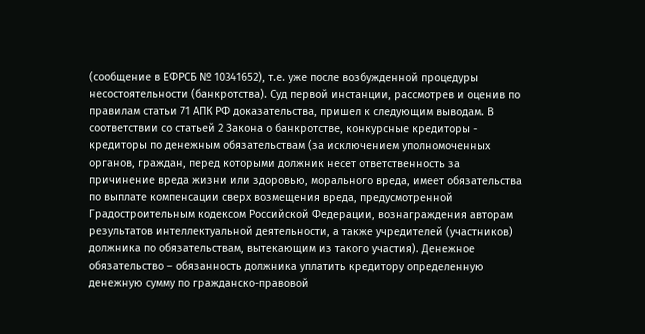(сообщение в ЕФРСБ № 10341652), т.е. уже после возбужденной процедуры несостоятельности (банкротства). Суд первой инстанции, рассмотрев и оценив по правилам статьи 71 АПК РФ доказательства, пришел к следующим выводам. В соответствии со статьей 2 Закона о банкротстве, конкурсные кредиторы - кредиторы по денежным обязательствам (за исключением уполномоченных органов, граждан, перед которыми должник несет ответственность за причинение вреда жизни или здоровью, морального вреда, имеет обязательства по выплате компенсации сверх возмещения вреда, предусмотренной Градостроительным кодексом Российской Федерации, вознаграждения авторам результатов интеллектуальной деятельности, а также учредителей (участников) должника по обязательствам, вытекающим из такого участия). Денежное обязательство – обязанность должника уплатить кредитору определенную денежную сумму по гражданско-правовой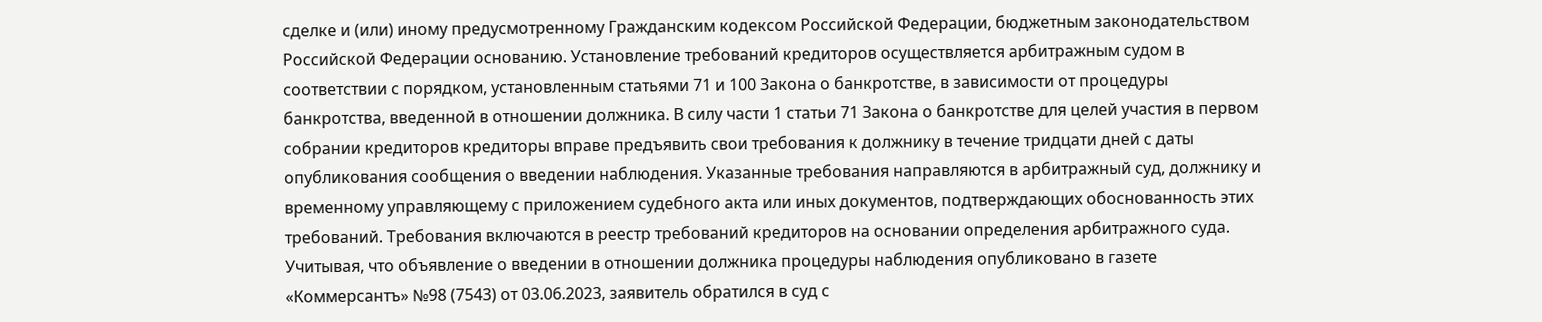сделке и (или) иному предусмотренному Гражданским кодексом Российской Федерации, бюджетным законодательством Российской Федерации основанию. Установление требований кредиторов осуществляется арбитражным судом в соответствии с порядком, установленным статьями 71 и 100 Закона о банкротстве, в зависимости от процедуры банкротства, введенной в отношении должника. В силу части 1 статьи 71 Закона о банкротстве для целей участия в первом собрании кредиторов кредиторы вправе предъявить свои требования к должнику в течение тридцати дней с даты опубликования сообщения о введении наблюдения. Указанные требования направляются в арбитражный суд, должнику и временному управляющему с приложением судебного акта или иных документов, подтверждающих обоснованность этих требований. Требования включаются в реестр требований кредиторов на основании определения арбитражного суда. Учитывая, что объявление о введении в отношении должника процедуры наблюдения опубликовано в газете «Коммерсантъ» №98 (7543) от 03.06.2023, заявитель обратился в суд с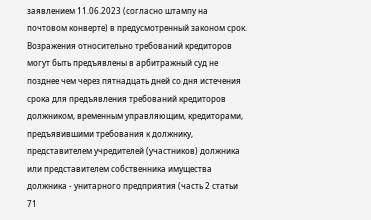заявлением 11.06.2023 (согласно штампу на почтовом конверте) в предусмотренный законом срок. Возражения относительно требований кредиторов могут быть предъявлены в арбитражный суд не позднее чем через пятнадцать дней со дня истечения срока для предъявления требований кредиторов должником, временным управляющим, кредиторами, предъявившими требования к должнику, представителем учредителей (участников) должника или представителем собственника имущества должника - унитарного предприятия (часть 2 статьи 71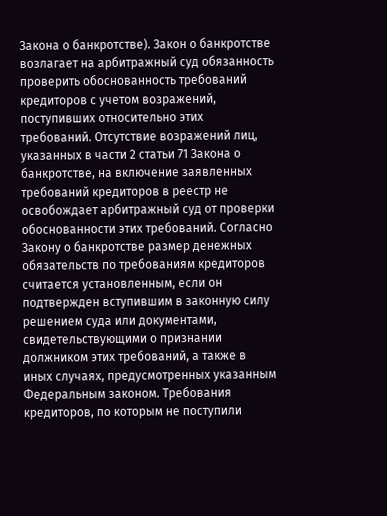Закона о банкротстве). Закон о банкротстве возлагает на арбитражный суд обязанность проверить обоснованность требований кредиторов с учетом возражений, поступивших относительно этих требований. Отсутствие возражений лиц, указанных в части 2 статьи 71 Закона о банкротстве, на включение заявленных требований кредиторов в реестр не освобождает арбитражный суд от проверки обоснованности этих требований. Согласно Закону о банкротстве размер денежных обязательств по требованиям кредиторов считается установленным, если он подтвержден вступившим в законную силу решением суда или документами, свидетельствующими о признании должником этих требований, а также в иных случаях, предусмотренных указанным Федеральным законом. Требования кредиторов, по которым не поступили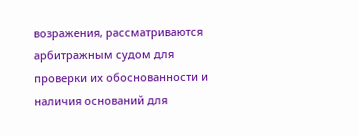возражения, рассматриваются арбитражным судом для проверки их обоснованности и наличия оснований для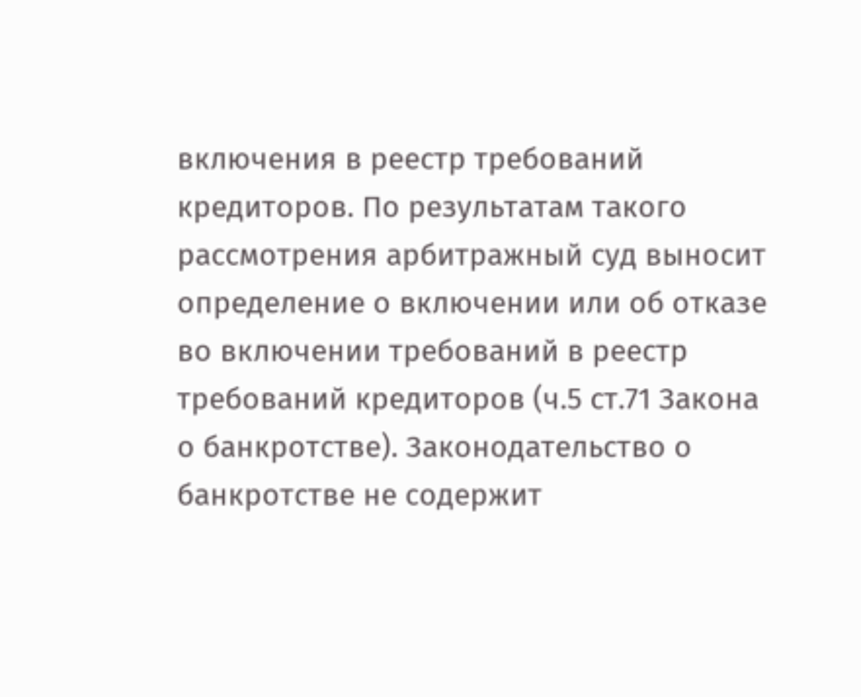включения в реестр требований кредиторов. По результатам такого рассмотрения арбитражный суд выносит определение о включении или об отказе во включении требований в реестр требований кредиторов (ч.5 ст.71 Закона о банкротстве). Законодательство о банкротстве не содержит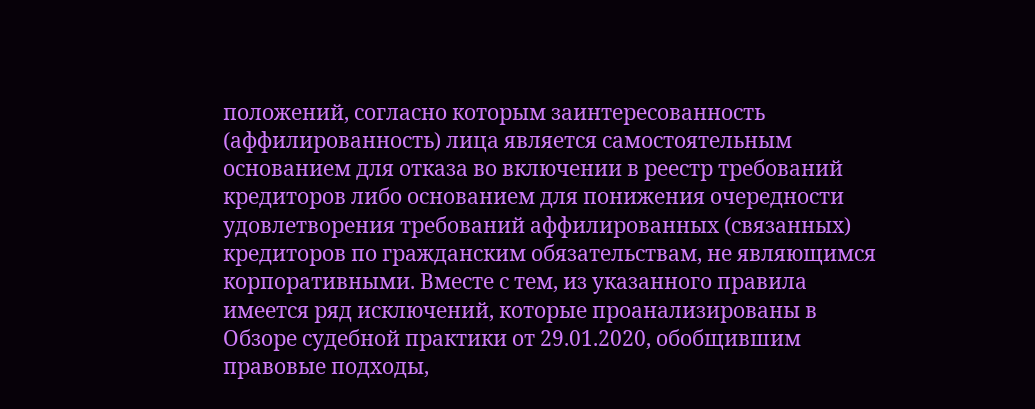положений, согласно которым заинтересованность (аффилированность) лица является самостоятельным основанием для отказа во включении в реестр требований кредиторов либо основанием для понижения очередности удовлетворения требований аффилированных (связанных) кредиторов по гражданским обязательствам, не являющимся корпоративными. Вместе с тем, из указанного правила имеется ряд исключений, которые проанализированы в Обзоре судебной практики от 29.01.2020, обобщившим правовые подходы,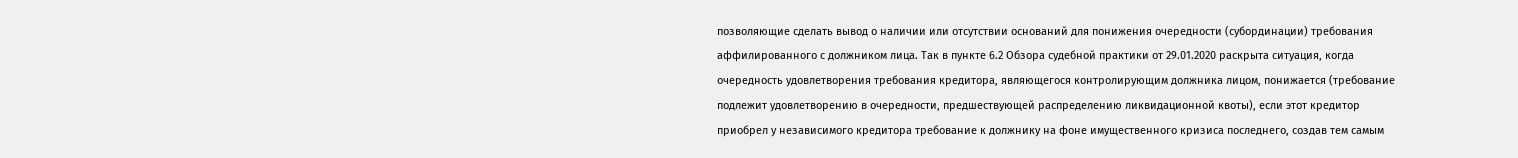позволяющие сделать вывод о наличии или отсутствии оснований для понижения очередности (субординации) требования аффилированного с должником лица. Так в пункте 6.2 Обзора судебной практики от 29.01.2020 раскрыта ситуация, когда очередность удовлетворения требования кредитора, являющегося контролирующим должника лицом, понижается (требование подлежит удовлетворению в очередности, предшествующей распределению ликвидационной квоты), если этот кредитор приобрел у независимого кредитора требование к должнику на фоне имущественного кризиса последнего, создав тем самым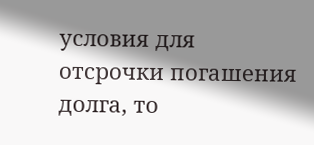условия для отсрочки погашения долга, то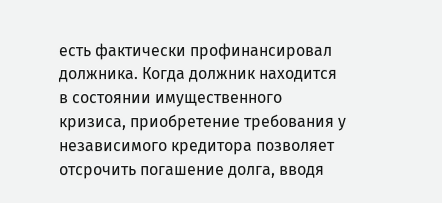есть фактически профинансировал должника. Когда должник находится в состоянии имущественного кризиса, приобретение требования у независимого кредитора позволяет отсрочить погашение долга, вводя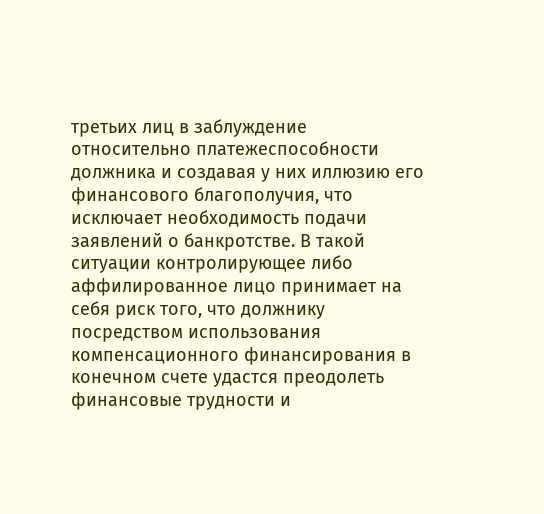третьих лиц в заблуждение относительно платежеспособности должника и создавая у них иллюзию его финансового благополучия, что исключает необходимость подачи заявлений о банкротстве. В такой ситуации контролирующее либо аффилированное лицо принимает на себя риск того, что должнику посредством использования компенсационного финансирования в конечном счете удастся преодолеть финансовые трудности и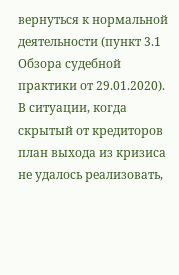вернуться к нормальной деятельности (пункт 3.1 Обзора судебной практики от 29.01.2020). В ситуации, когда скрытый от кредиторов план выхода из кризиса не удалось реализовать,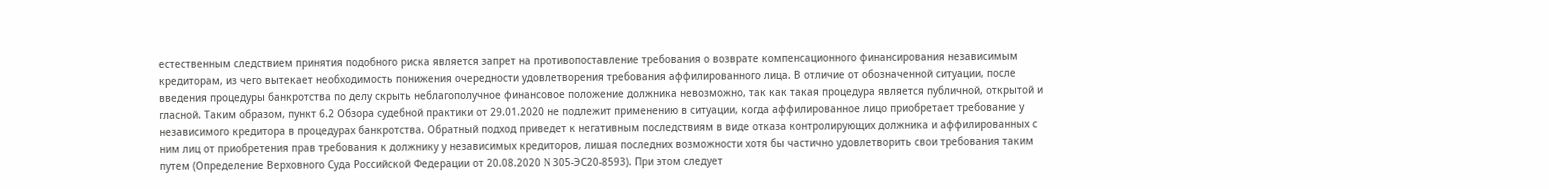естественным следствием принятия подобного риска является запрет на противопоставление требования о возврате компенсационного финансирования независимым кредиторам, из чего вытекает необходимость понижения очередности удовлетворения требования аффилированного лица. В отличие от обозначенной ситуации, после введения процедуры банкротства по делу скрыть неблагополучное финансовое положение должника невозможно, так как такая процедура является публичной, открытой и гласной. Таким образом, пункт 6.2 Обзора судебной практики от 29.01.2020 не подлежит применению в ситуации, когда аффилированное лицо приобретает требование у независимого кредитора в процедурах банкротства. Обратный подход приведет к негативным последствиям в виде отказа контролирующих должника и аффилированных с ним лиц от приобретения прав требования к должнику у независимых кредиторов, лишая последних возможности хотя бы частично удовлетворить свои требования таким путем (Определение Верховного Суда Российской Федерации от 20.08.2020 N 305-ЭС20-8593). При этом следует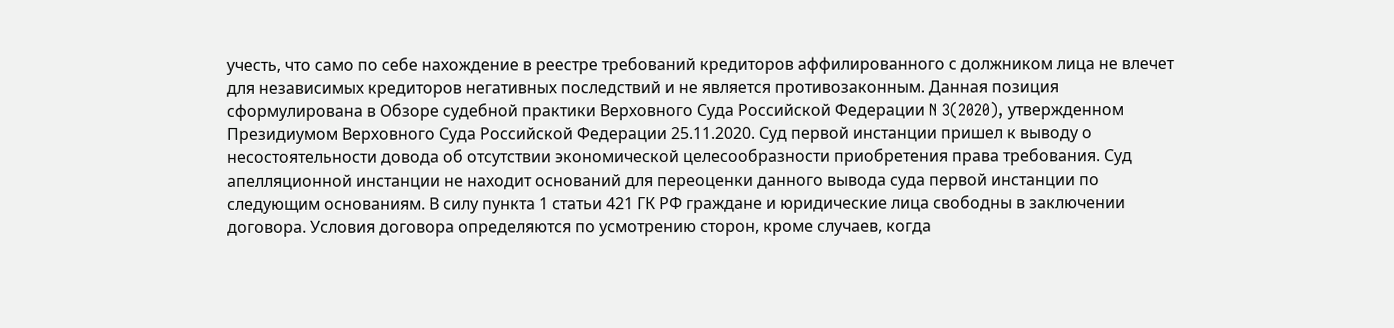учесть, что само по себе нахождение в реестре требований кредиторов аффилированного с должником лица не влечет для независимых кредиторов негативных последствий и не является противозаконным. Данная позиция сформулирована в Обзоре судебной практики Верховного Суда Российской Федерации N 3(2020), утвержденном Президиумом Верховного Суда Российской Федерации 25.11.2020. Суд первой инстанции пришел к выводу о несостоятельности довода об отсутствии экономической целесообразности приобретения права требования. Суд апелляционной инстанции не находит оснований для переоценки данного вывода суда первой инстанции по следующим основаниям. В силу пункта 1 статьи 421 ГК РФ граждане и юридические лица свободны в заключении договора. Условия договора определяются по усмотрению сторон, кроме случаев, когда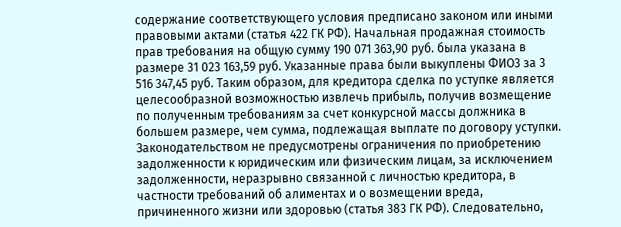содержание соответствующего условия предписано законом или иными правовыми актами (статья 422 ГК РФ). Начальная продажная стоимость прав требования на общую сумму 190 071 363,90 руб. была указана в размере 31 023 163,59 руб. Указанные права были выкуплены ФИО3 за 3 516 347,45 руб. Таким образом, для кредитора сделка по уступке является целесообразной возможностью извлечь прибыль, получив возмещение по полученным требованиям за счет конкурсной массы должника в большем размере, чем сумма, подлежащая выплате по договору уступки. Законодательством не предусмотрены ограничения по приобретению задолженности к юридическим или физическим лицам, за исключением задолженности, неразрывно связанной с личностью кредитора, в частности требований об алиментах и о возмещении вреда, причиненного жизни или здоровью (статья 383 ГК РФ). Следовательно,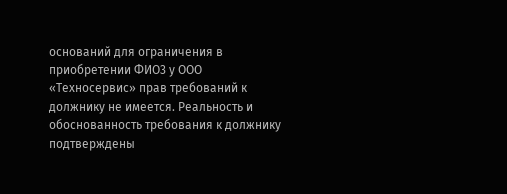оснований для ограничения в приобретении ФИО3 у ООО «Техносервис» прав требований к должнику не имеется. Реальность и обоснованность требования к должнику подтверждены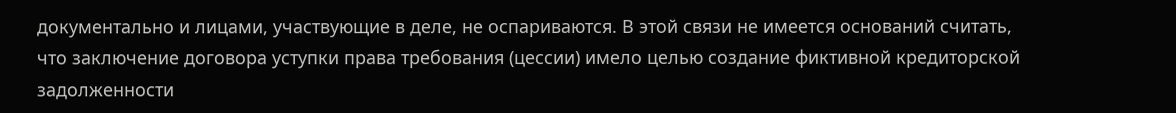документально и лицами, участвующие в деле, не оспариваются. В этой связи не имеется оснований считать, что заключение договора уступки права требования (цессии) имело целью создание фиктивной кредиторской задолженности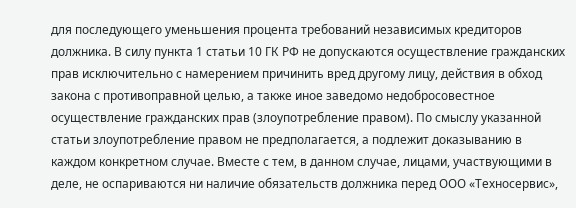для последующего уменьшения процента требований независимых кредиторов должника. В силу пункта 1 статьи 10 ГК РФ не допускаются осуществление гражданских прав исключительно с намерением причинить вред другому лицу, действия в обход закона с противоправной целью, а также иное заведомо недобросовестное осуществление гражданских прав (злоупотребление правом). По смыслу указанной статьи злоупотребление правом не предполагается, а подлежит доказыванию в каждом конкретном случае. Вместе с тем, в данном случае, лицами, участвующими в деле, не оспариваются ни наличие обязательств должника перед ООО «Техносервис»,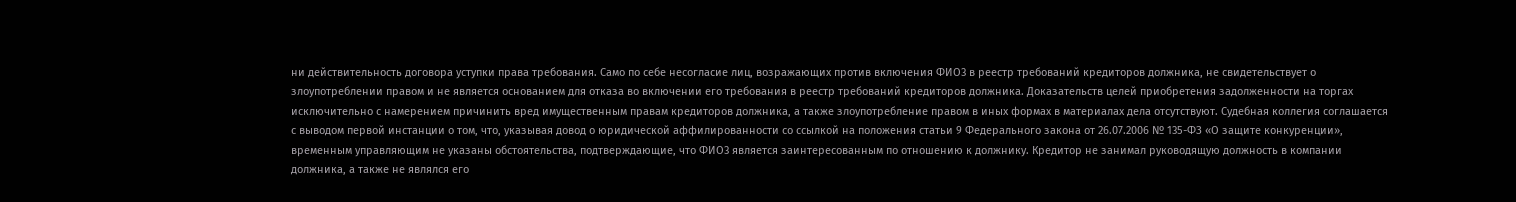ни действительность договора уступки права требования. Само по себе несогласие лиц, возражающих против включения ФИО3 в реестр требований кредиторов должника, не свидетельствует о злоупотреблении правом и не является основанием для отказа во включении его требования в реестр требований кредиторов должника. Доказательств целей приобретения задолженности на торгах исключительно с намерением причинить вред имущественным правам кредиторов должника, а также злоупотребление правом в иных формах в материалах дела отсутствуют. Судебная коллегия соглашается с выводом первой инстанции о том, что, указывая довод о юридической аффилированности со ссылкой на положения статьи 9 Федерального закона от 26.07.2006 № 135-ФЗ «О защите конкуренции», временным управляющим не указаны обстоятельства, подтверждающие, что ФИО3 является заинтересованным по отношению к должнику. Кредитор не занимал руководящую должность в компании должника, а также не являлся его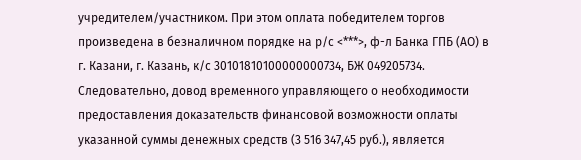учредителем/участником. При этом оплата победителем торгов произведена в безналичном порядке на р/с <***>, ф-л Банка ГПБ (АО) в г. Казани, г. Казань, к/с 30101810100000000734, БЖ 049205734. Следовательно, довод временного управляющего о необходимости предоставления доказательств финансовой возможности оплаты указанной суммы денежных средств (3 516 347,45 руб.), является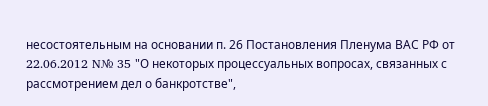несостоятельным на основании п. 26 Постановления Пленума ВАС РФ от 22.06.2012 N№ 35 "О некоторых процессуальных вопросах, связанных с рассмотрением дел о банкротстве",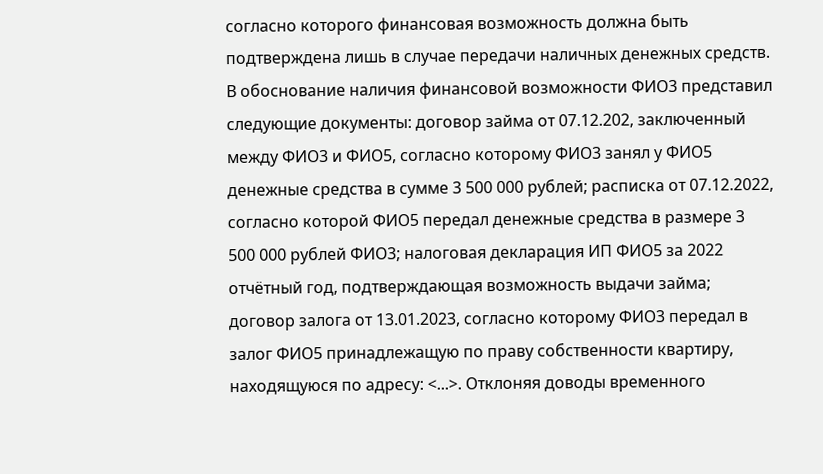согласно которого финансовая возможность должна быть подтверждена лишь в случае передачи наличных денежных средств. В обоснование наличия финансовой возможности ФИО3 представил следующие документы: договор займа от 07.12.202, заключенный между ФИО3 и ФИО5, согласно которому ФИО3 занял у ФИО5 денежные средства в сумме 3 500 000 рублей; расписка от 07.12.2022, согласно которой ФИО5 передал денежные средства в размере 3 500 000 рублей ФИО3; налоговая декларация ИП ФИО5 за 2022 отчётный год, подтверждающая возможность выдачи займа; договор залога от 13.01.2023, согласно которому ФИО3 передал в залог ФИО5 принадлежащую по праву собственности квартиру, находящуюся по адресу: <...>. Отклоняя доводы временного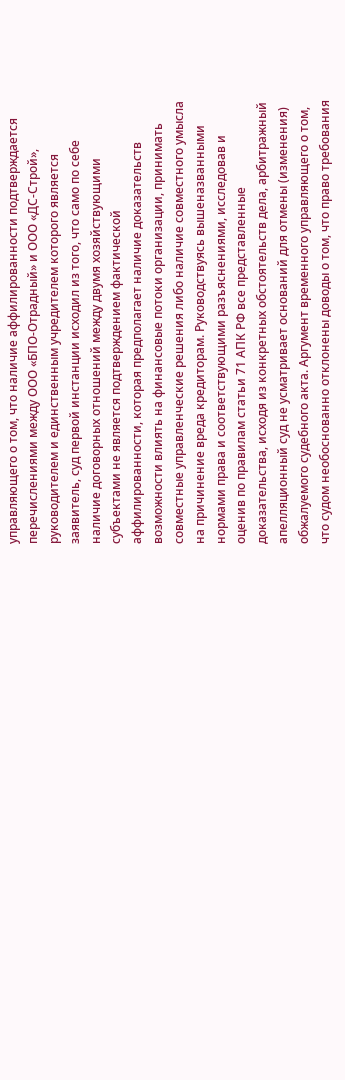управляющего о том, что наличие аффилированности подтверждается перечислениями между ООО «БПО-Отрадный» и ООО «ДС-Строй», руководителем и единственным учредителем которого является заявитель, суд первой инстанции исходил из того, что само по себе наличие договорных отношений между двумя хозяйствующими субъектами не является подтверждением фактической аффилированности, которая предполагает наличие доказательств возможности влиять на финансовые потоки организации, принимать совместные управленческие решения либо наличие совместного умысла на причинение вреда кредиторам. Руководствуясь вышеназванными нормами права и соответствующими разъяснениями, исследовав и оценив по правилам статьи 71 АПК РФ все представленные доказательства, исходя из конкретных обстоятельств дела, арбитражный апелляционный суд не усматривает оснований для отмены (изменения) обжалуемого судебного акта. Аргумент временного управляющего о том, что судом необоснованно отклонены доводы о том, что право требования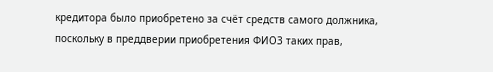кредитора было приобретено за счёт средств самого должника, поскольку в преддверии приобретения ФИО3 таких прав,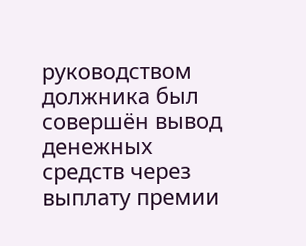руководством должника был совершён вывод денежных средств через выплату премии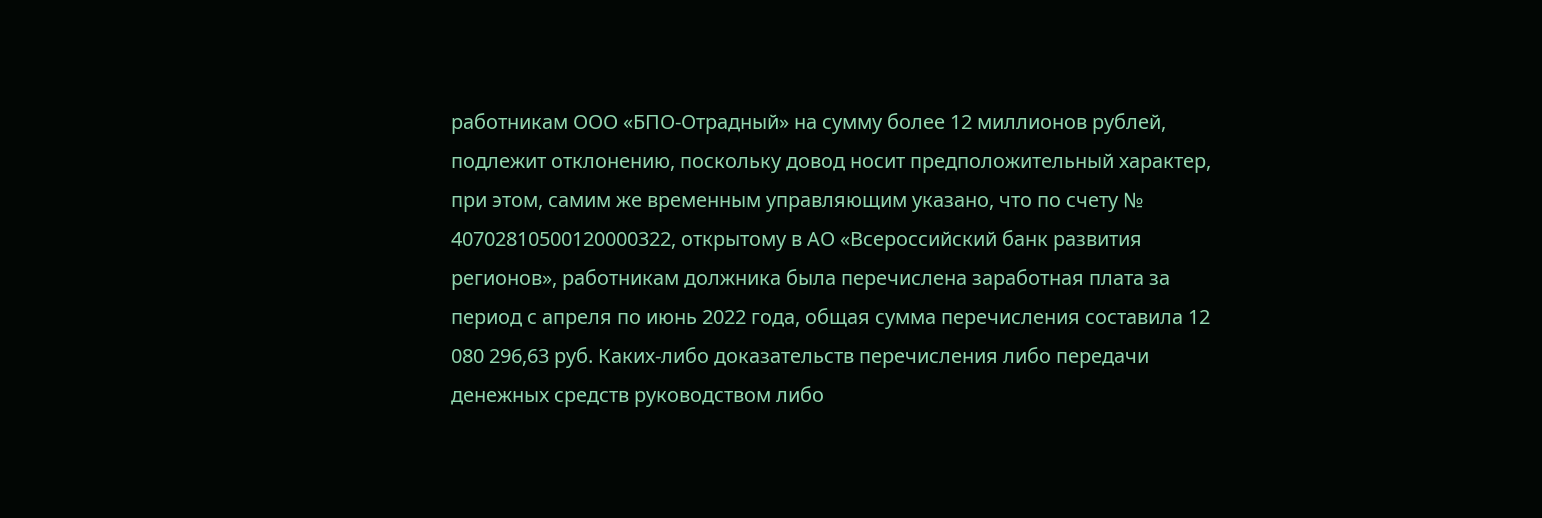работникам ООО «БПО-Отрадный» на сумму более 12 миллионов рублей, подлежит отклонению, поскольку довод носит предположительный характер, при этом, самим же временным управляющим указано, что по счету № 40702810500120000322, открытому в АО «Всероссийский банк развития регионов», работникам должника была перечислена заработная плата за период с апреля по июнь 2022 года, общая сумма перечисления составила 12 080 296,63 руб. Каких-либо доказательств перечисления либо передачи денежных средств руководством либо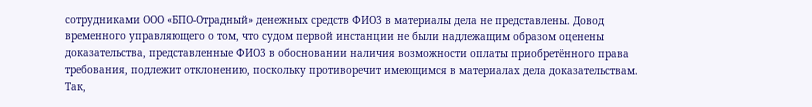сотрудниками ООО «БПО-Отрадный» денежных средств ФИО3 в материалы дела не представлены. Довод временного управляющего о том, что судом первой инстанции не были надлежащим образом оценены доказательства, представленные ФИО3 в обосновании наличия возможности оплаты приобретённого права требования, подлежит отклонению, поскольку противоречит имеющимся в материалах дела доказательствам. Так,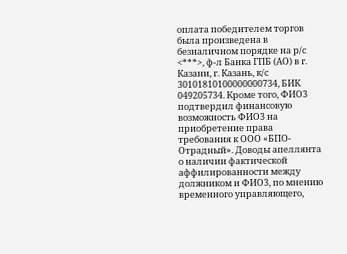оплата победителем торгов была произведена в безналичном порядке на р/с <***>, ф-л Банка ГПБ (АО) в г. Казани, г. Казань, к/с 30101810100000000734, БИК 049205734. Кроме того, ФИО3 подтвердил финансовую возможность ФИО3 на приобретение права требования к ООО «БПО-Отрадный». Доводы апеллянта о наличии фактической аффилированности между должником и ФИО3, по мнению временного управляющего,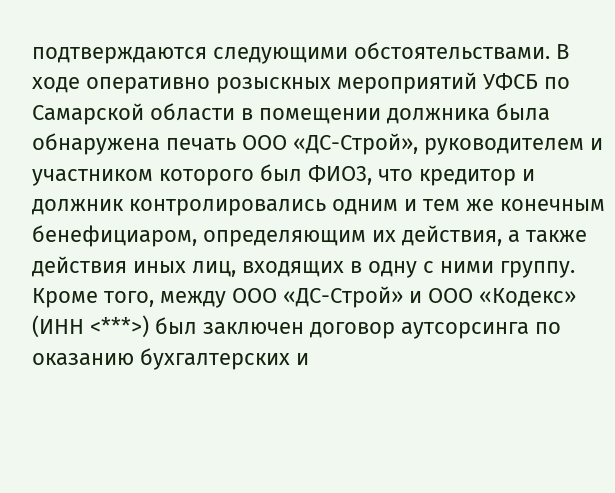подтверждаются следующими обстоятельствами. В ходе оперативно розыскных мероприятий УФСБ по Самарской области в помещении должника была обнаружена печать ООО «ДС-Строй», руководителем и участником которого был ФИО3, что кредитор и должник контролировались одним и тем же конечным бенефициаром, определяющим их действия, а также действия иных лиц, входящих в одну с ними группу. Кроме того, между ООО «ДС-Строй» и ООО «Кодекс» (ИНН <***>) был заключен договор аутсорсинга по оказанию бухгалтерских и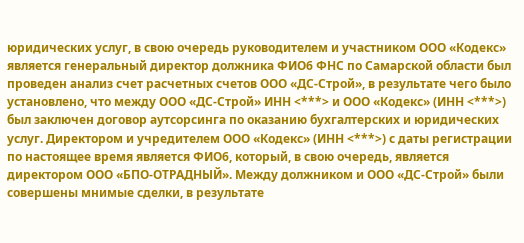юридических услуг, в свою очередь руководителем и участником ООО «Кодекс» является генеральный директор должника ФИО6 ФНС по Самарской области был проведен анализ счет расчетных счетов ООО «ДС-Строй», в результате чего было установлено, что между ООО «ДС-Строй» ИНН <***> и ООО «Кодекс» (ИНН <***>) был заключен договор аутсорсинга по оказанию бухгалтерских и юридических услуг. Директором и учредителем ООО «Кодекс» (ИНН <***>) с даты регистрации по настоящее время является ФИО6, который, в свою очередь, является директором ООО «БПО-ОТРАДНЫЙ». Между должником и ООО «ДС-Строй» были совершены мнимые сделки, в результате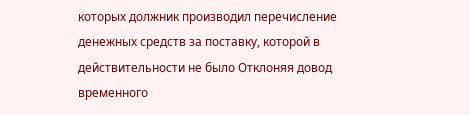которых должник производил перечисление денежных средств за поставку, которой в действительности не было Отклоняя довод временного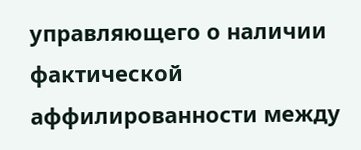управляющего о наличии фактической аффилированности между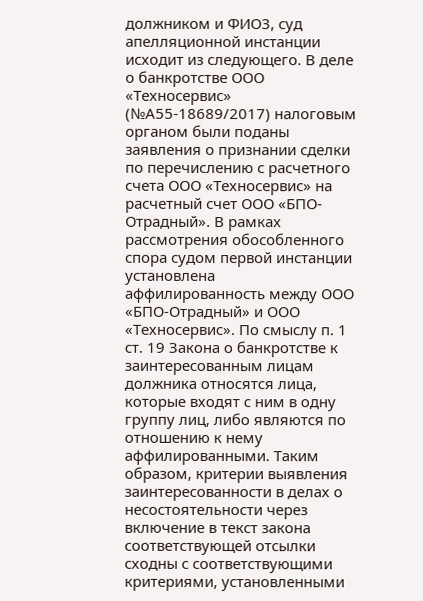должником и ФИО3, суд апелляционной инстанции исходит из следующего. В деле о банкротстве ООО «Техносервис» (№А55-18689/2017) налоговым органом были поданы заявления о признании сделки по перечислению с расчетного счета ООО «Техносервис» на расчетный счет ООО «БПО-Отрадный». В рамках рассмотрения обособленного спора судом первой инстанции установлена аффилированность между ООО «БПО-Отрадный» и ООО «Техносервис». По смыслу п. 1 ст. 19 Закона о банкротстве к заинтересованным лицам должника относятся лица, которые входят с ним в одну группу лиц, либо являются по отношению к нему аффилированными. Таким образом, критерии выявления заинтересованности в делах о несостоятельности через включение в текст закона соответствующей отсылки сходны с соответствующими критериями, установленными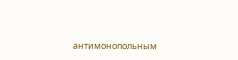антимонопольным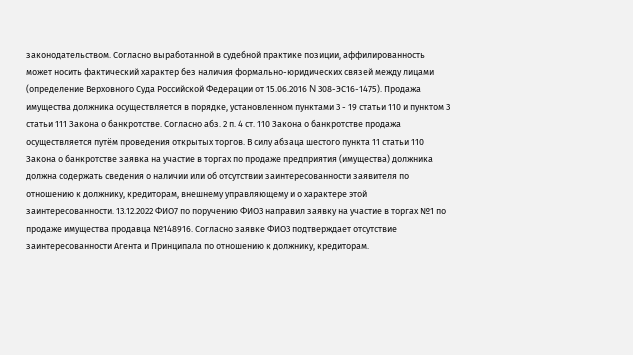законодательством. Согласно выработанной в судебной практике позиции, аффилированность может носить фактический характер без наличия формально-юридических связей между лицами (определение Верховного Суда Российской Федерации от 15.06.2016 N 308-ЭС16-1475). Продажа имущества должника осуществляется в порядке, установленном пунктами 3 - 19 статьи 110 и пунктом 3 статьи 111 Закона о банкротстве. Согласно абз. 2 п. 4 ст. 110 Закона о банкротстве продажа осуществляется путём проведения открытых торгов. В силу абзаца шестого пункта 11 статьи 110 Закона о банкротстве заявка на участие в торгах по продаже предприятия (имущества) должника должна содержать сведения о наличии или об отсутствии заинтересованности заявителя по отношению к должнику, кредиторам, внешнему управляющему и о характере этой заинтересованности. 13.12.2022 ФИО7 по поручению ФИО3 направил заявку на участие в торгах №1 по продаже имущества продавца №148916. Согласно заявке ФИО3 подтверждает отсутствие заинтересованности Агента и Принципала по отношению к должнику, кредиторам.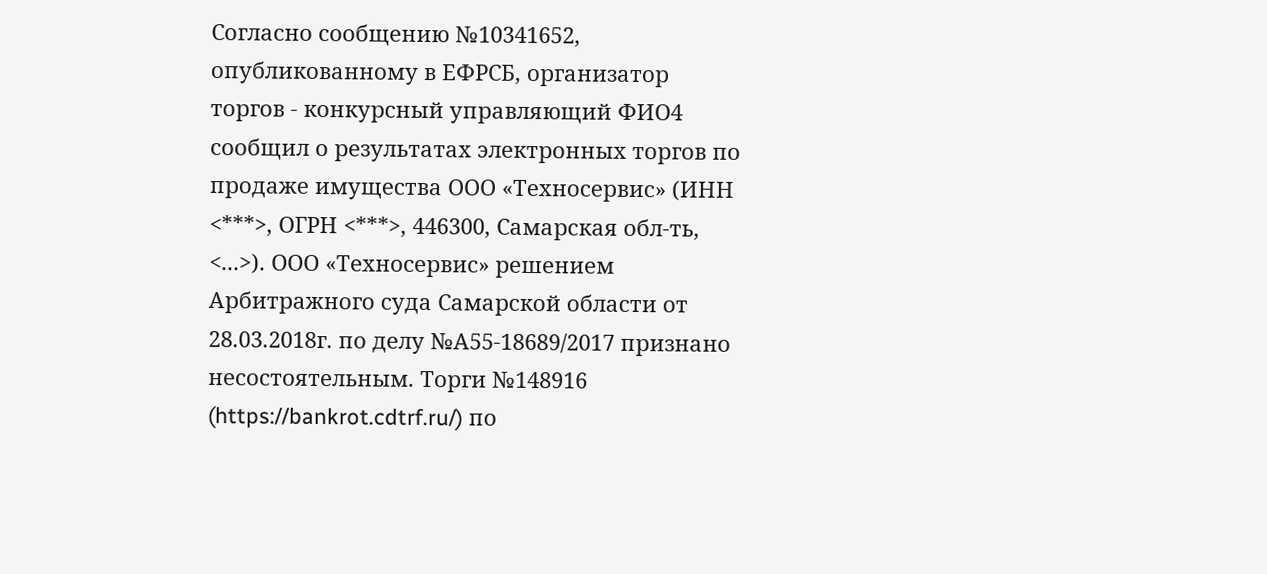Согласно сообщению №10341652, опубликованному в ЕФРСБ, организатор торгов - конкурсный управляющий ФИО4 сообщил о результатах электронных торгов по продаже имущества ООО «Техносервис» (ИНН <***>, ОГРН <***>, 446300, Самарская обл-ть, <...>). ООО «Техносервис» решением Арбитражного суда Самарской области от 28.03.2018г. по делу №А55-18689/2017 признано несостоятельным. Торги №148916 (https://bankrot.cdtrf.ru/) по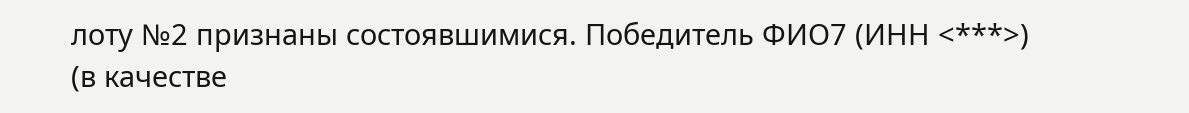лоту №2 признаны состоявшимися. Победитель ФИО7 (ИНН <***>) (в качестве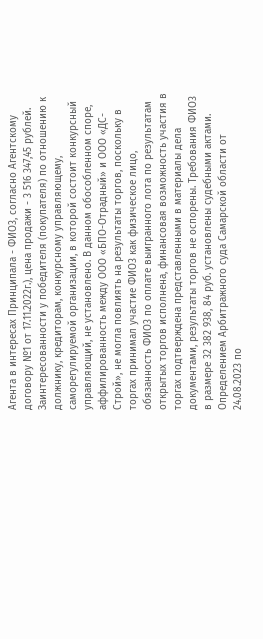Агента в интересах Принципала - ФИО3, согласно Агентскому договору №1 от 17.11.2022г.), цена продажи - 3 516 347,45 рублей. Заинтересованности у победителя (покупателя) по отношению к должнику, кредиторам, конкурсному управляющему, саморегулируемой организации, в которой состоит конкурсный управляющий, не установлено. В данном обособленном споре, аффилированность между ООО «БПО-Отрадный» и ООО «ДС-Строй», не могла повлиять на результаты торгов, поскольку в торгах принимал участие ФИО3 как физическое лицо, обязанность ФИО3 по оплате выигранного лота по результатам открытых торгов исполнена, финансовая возможность участия в торгах подтверждена представленными в материалы дела документами, результаты торгов не оспорены. Требования ФИО3 в размере 32 382 938, 84 руб. установлены судебными актами. Определением Арбитражного суда Самарской области от 24.08.2023 по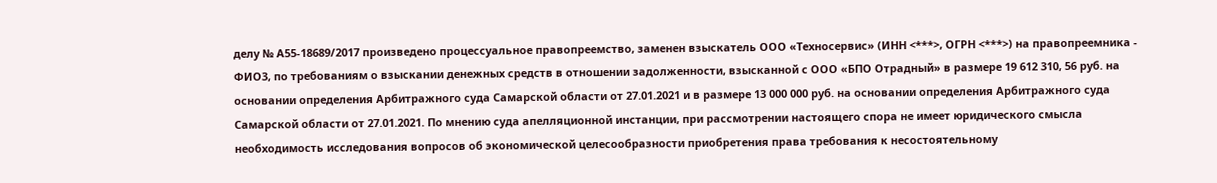делу № А55-18689/2017 произведено процессуальное правопреемство, заменен взыскатель ООО «Техносервис» (ИНН <***>, ОГРН <***>) на правопреемника - ФИО3, по требованиям о взыскании денежных средств в отношении задолженности, взысканной с ООО «БПО Отрадный» в размере 19 612 310, 56 руб. на основании определения Арбитражного суда Самарской области от 27.01.2021 и в размере 13 000 000 руб. на основании определения Арбитражного суда Самарской области от 27.01.2021. По мнению суда апелляционной инстанции, при рассмотрении настоящего спора не имеет юридического смысла необходимость исследования вопросов об экономической целесообразности приобретения права требования к несостоятельному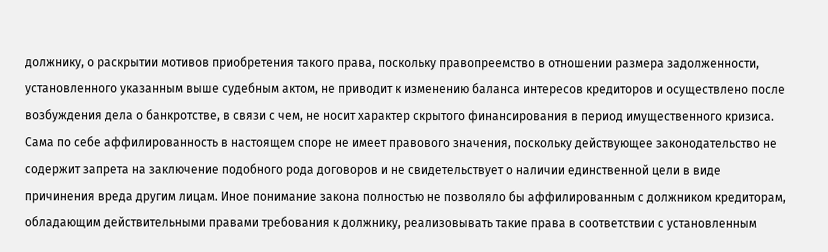должнику, о раскрытии мотивов приобретения такого права, поскольку правопреемство в отношении размера задолженности, установленного указанным выше судебным актом, не приводит к изменению баланса интересов кредиторов и осуществлено после возбуждения дела о банкротстве, в связи с чем, не носит характер скрытого финансирования в период имущественного кризиса. Сама по себе аффилированность в настоящем споре не имеет правового значения, поскольку действующее законодательство не содержит запрета на заключение подобного рода договоров и не свидетельствует о наличии единственной цели в виде причинения вреда другим лицам. Иное понимание закона полностью не позволяло бы аффилированным с должником кредиторам, обладающим действительными правами требования к должнику, реализовывать такие права в соответствии с установленным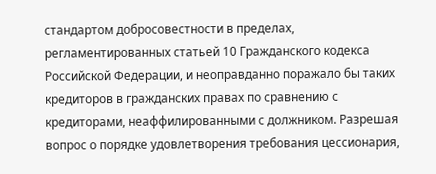стандартом добросовестности в пределах, регламентированных статьей 10 Гражданского кодекса Российской Федерации, и неоправданно поражало бы таких кредиторов в гражданских правах по сравнению с кредиторами, неаффилированными с должником. Разрешая вопрос о порядке удовлетворения требования цессионария,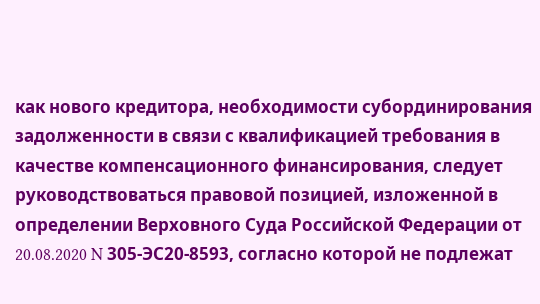как нового кредитора, необходимости субординирования задолженности в связи с квалификацией требования в качестве компенсационного финансирования, следует руководствоваться правовой позицией, изложенной в определении Верховного Суда Российской Федерации от 20.08.2020 N 305-ЭС20-8593, согласно которой не подлежат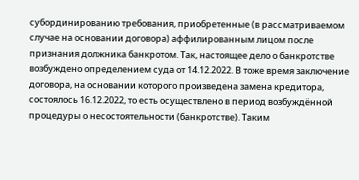субординированию требования, приобретенные (в рассматриваемом случае на основании договора) аффилированным лицом после признания должника банкротом. Так, настоящее дело о банкротстве возбуждено определением суда от 14.12.2022. В тоже время заключение договора, на основании которого произведена замена кредитора, состоялось 16.12.2022, то есть осуществлено в период возбуждённой процедуры о несостоятельности (банкротстве). Таким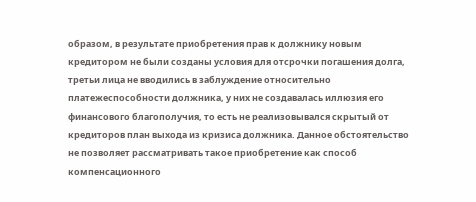образом, в результате приобретения прав к должнику новым кредитором не были созданы условия для отсрочки погашения долга, третьи лица не вводились в заблуждение относительно платежеспособности должника, у них не создавалась иллюзия его финансового благополучия, то есть не реализовывался скрытый от кредиторов план выхода из кризиса должника. Данное обстоятельство не позволяет рассматривать такое приобретение как способ компенсационного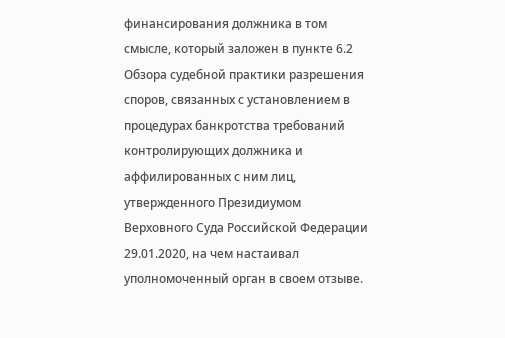финансирования должника в том смысле, который заложен в пункте 6.2 Обзора судебной практики разрешения споров, связанных с установлением в процедурах банкротства требований контролирующих должника и аффилированных с ним лиц, утвержденного Президиумом Верховного Суда Российской Федерации 29.01.2020, на чем настаивал уполномоченный орган в своем отзыве.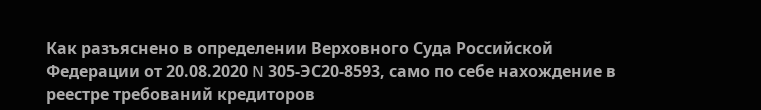Как разъяснено в определении Верховного Суда Российской Федерации от 20.08.2020 N 305-ЭС20-8593, само по себе нахождение в реестре требований кредиторов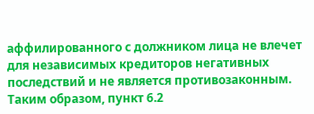аффилированного с должником лица не влечет для независимых кредиторов негативных последствий и не является противозаконным. Таким образом, пункт 6.2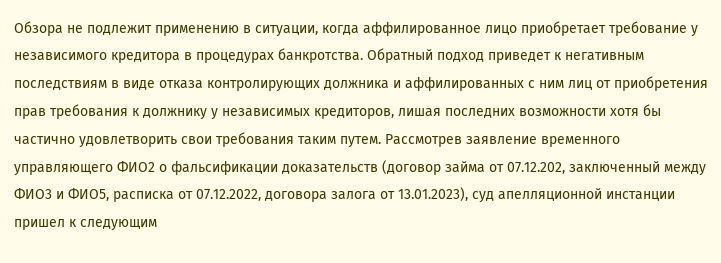Обзора не подлежит применению в ситуации, когда аффилированное лицо приобретает требование у независимого кредитора в процедурах банкротства. Обратный подход приведет к негативным последствиям в виде отказа контролирующих должника и аффилированных с ним лиц от приобретения прав требования к должнику у независимых кредиторов, лишая последних возможности хотя бы частично удовлетворить свои требования таким путем. Рассмотрев заявление временного управляющего ФИО2 о фальсификации доказательств (договор займа от 07.12.202, заключенный между ФИО3 и ФИО5, расписка от 07.12.2022, договора залога от 13.01.2023), суд апелляционной инстанции пришел к следующим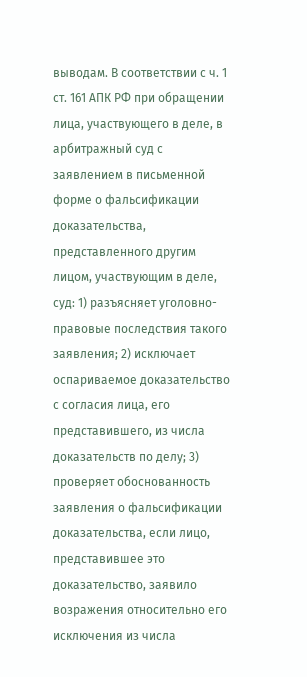выводам. В соответствии с ч. 1 ст. 161 АПК РФ при обращении лица, участвующего в деле, в арбитражный суд с заявлением в письменной форме о фальсификации доказательства, представленного другим лицом, участвующим в деле, суд: 1) разъясняет уголовно-правовые последствия такого заявления; 2) исключает оспариваемое доказательство с согласия лица, его представившего, из числа доказательств по делу; 3) проверяет обоснованность заявления о фальсификации доказательства, если лицо, представившее это доказательство, заявило возражения относительно его исключения из числа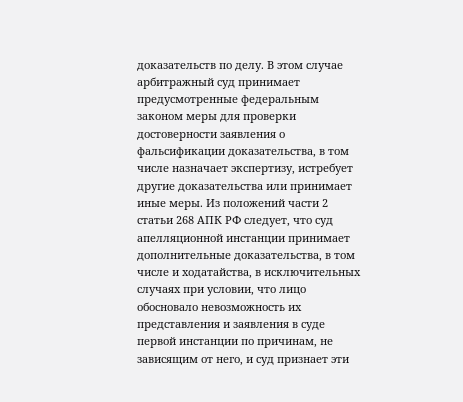доказательств по делу. В этом случае арбитражный суд принимает предусмотренные федеральным законом меры для проверки достоверности заявления о фальсификации доказательства, в том числе назначает экспертизу, истребует другие доказательства или принимает иные меры. Из положений части 2 статьи 268 АПК РФ следует, что суд апелляционной инстанции принимает дополнительные доказательства, в том числе и ходатайства, в исключительных случаях при условии, что лицо обосновало невозможность их представления и заявления в суде первой инстанции по причинам, не зависящим от него, и суд признает эти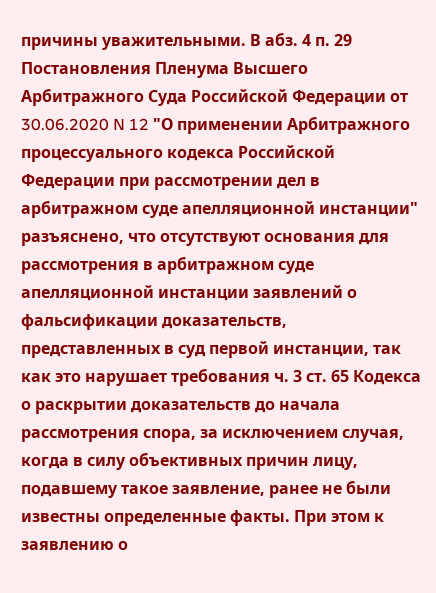причины уважительными. В абз. 4 п. 29 Постановления Пленума Высшего Арбитражного Суда Российской Федерации от 30.06.2020 N 12 "О применении Арбитражного процессуального кодекса Российской Федерации при рассмотрении дел в арбитражном суде апелляционной инстанции" разъяснено, что отсутствуют основания для рассмотрения в арбитражном суде апелляционной инстанции заявлений о фальсификации доказательств, представленных в суд первой инстанции, так как это нарушает требования ч. 3 ст. 65 Кодекса о раскрытии доказательств до начала рассмотрения спора, за исключением случая, когда в силу объективных причин лицу, подавшему такое заявление, ранее не были известны определенные факты. При этом к заявлению о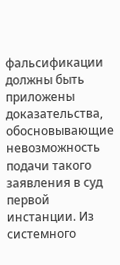фальсификации должны быть приложены доказательства, обосновывающие невозможность подачи такого заявления в суд первой инстанции. Из системного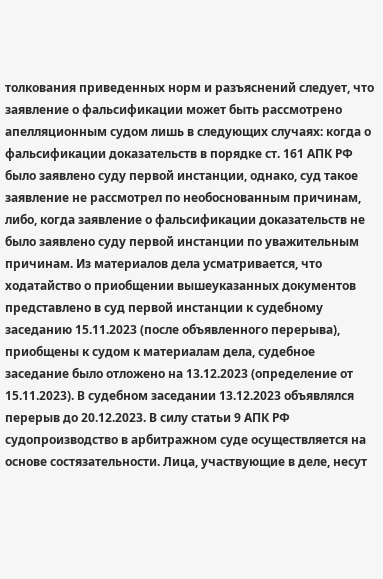толкования приведенных норм и разъяснений следует, что заявление о фальсификации может быть рассмотрено апелляционным судом лишь в следующих случаях: когда о фальсификации доказательств в порядке ст. 161 АПК РФ было заявлено суду первой инстанции, однако, суд такое заявление не рассмотрел по необоснованным причинам, либо, когда заявление о фальсификации доказательств не было заявлено суду первой инстанции по уважительным причинам. Из материалов дела усматривается, что ходатайство о приобщении вышеуказанных документов представлено в суд первой инстанции к судебному заседанию 15.11.2023 (после объявленного перерыва), приобщены к судом к материалам дела, судебное заседание было отложено на 13.12.2023 (определение от 15.11.2023). В судебном заседании 13.12.2023 объявлялся перерыв до 20.12.2023. В силу статьи 9 АПК РФ судопроизводство в арбитражном суде осуществляется на основе состязательности. Лица, участвующие в деле, несут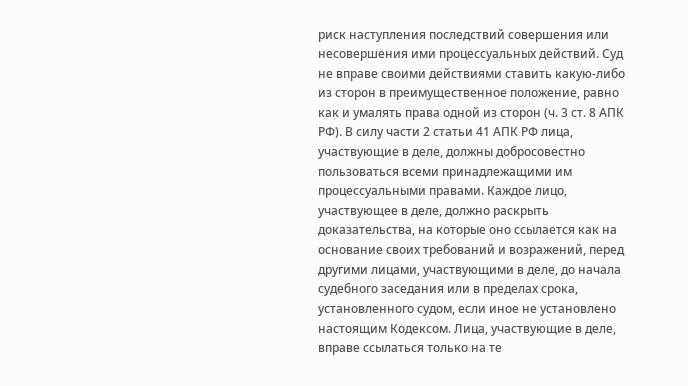риск наступления последствий совершения или несовершения ими процессуальных действий. Суд не вправе своими действиями ставить какую-либо из сторон в преимущественное положение, равно как и умалять права одной из сторон (ч. 3 ст. 8 АПК РФ). В силу части 2 статьи 41 АПК РФ лица, участвующие в деле, должны добросовестно пользоваться всеми принадлежащими им процессуальными правами. Каждое лицо, участвующее в деле, должно раскрыть доказательства, на которые оно ссылается как на основание своих требований и возражений, перед другими лицами, участвующими в деле, до начала судебного заседания или в пределах срока, установленного судом, если иное не установлено настоящим Кодексом. Лица, участвующие в деле, вправе ссылаться только на те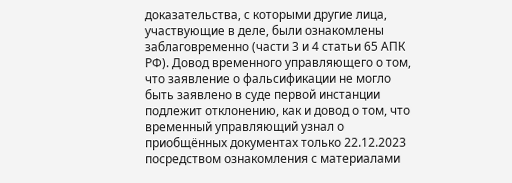доказательства, с которыми другие лица, участвующие в деле, были ознакомлены заблаговременно (части 3 и 4 статьи 65 АПК РФ). Довод временного управляющего о том, что заявление о фальсификации не могло быть заявлено в суде первой инстанции подлежит отклонению, как и довод о том, что временный управляющий узнал о приобщённых документах только 22.12.2023 посредством ознакомления с материалами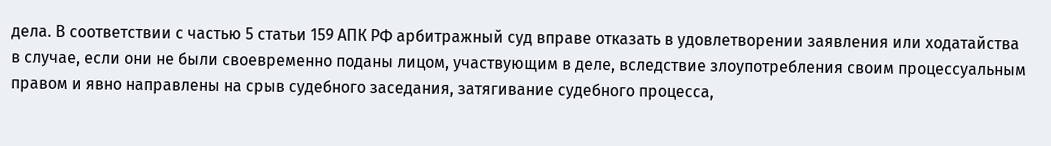дела. В соответствии с частью 5 статьи 159 АПК РФ арбитражный суд вправе отказать в удовлетворении заявления или ходатайства в случае, если они не были своевременно поданы лицом, участвующим в деле, вследствие злоупотребления своим процессуальным правом и явно направлены на срыв судебного заседания, затягивание судебного процесса,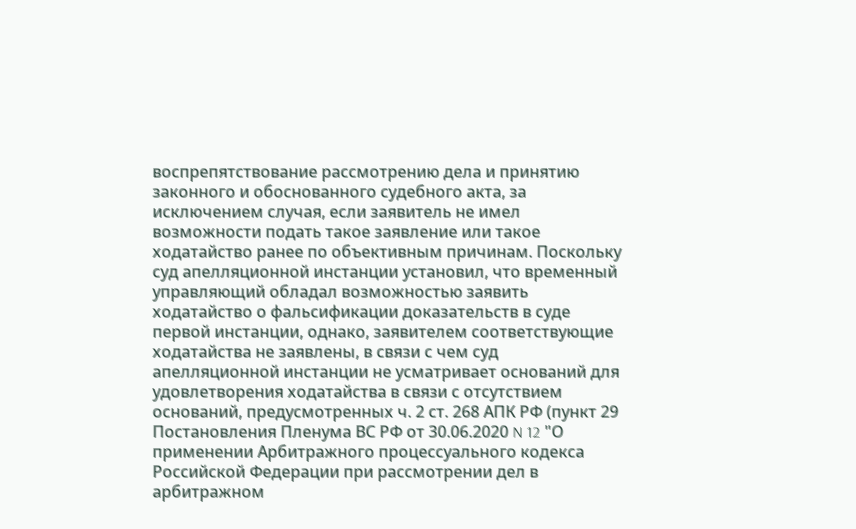воспрепятствование рассмотрению дела и принятию законного и обоснованного судебного акта, за исключением случая, если заявитель не имел возможности подать такое заявление или такое ходатайство ранее по объективным причинам. Поскольку суд апелляционной инстанции установил, что временный управляющий обладал возможностью заявить ходатайство о фальсификации доказательств в суде первой инстанции, однако, заявителем соответствующие ходатайства не заявлены, в связи с чем суд апелляционной инстанции не усматривает оснований для удовлетворения ходатайства в связи с отсутствием оснований, предусмотренных ч. 2 ст. 268 АПК РФ (пункт 29 Постановления Пленума ВС РФ от 30.06.2020 N 12 "О применении Арбитражного процессуального кодекса Российской Федерации при рассмотрении дел в арбитражном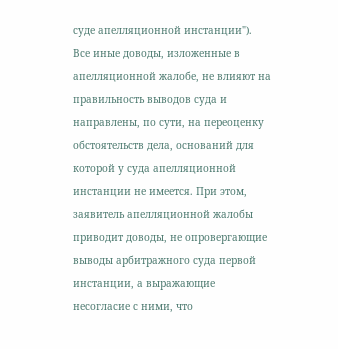суде апелляционной инстанции"). Все иные доводы, изложенные в апелляционной жалобе, не влияют на правильность выводов суда и направлены, по сути, на переоценку обстоятельств дела, оснований для которой у суда апелляционной инстанции не имеется. При этом, заявитель апелляционной жалобы приводит доводы, не опровергающие выводы арбитражного суда первой инстанции, а выражающие несогласие с ними, что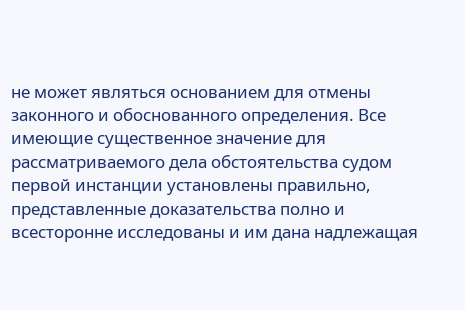не может являться основанием для отмены законного и обоснованного определения. Все имеющие существенное значение для рассматриваемого дела обстоятельства судом первой инстанции установлены правильно, представленные доказательства полно и всесторонне исследованы и им дана надлежащая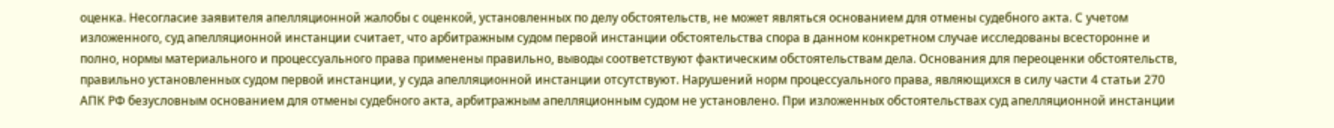оценка. Несогласие заявителя апелляционной жалобы с оценкой, установленных по делу обстоятельств, не может являться основанием для отмены судебного акта. С учетом изложенного, суд апелляционной инстанции считает, что арбитражным судом первой инстанции обстоятельства спора в данном конкретном случае исследованы всесторонне и полно, нормы материального и процессуального права применены правильно, выводы соответствуют фактическим обстоятельствам дела. Основания для переоценки обстоятельств, правильно установленных судом первой инстанции, у суда апелляционной инстанции отсутствуют. Нарушений норм процессуального права, являющихся в силу части 4 статьи 270 АПК РФ безусловным основанием для отмены судебного акта, арбитражным апелляционным судом не установлено. При изложенных обстоятельствах суд апелляционной инстанции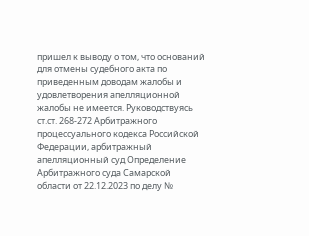пришел к выводу о том, что оснований для отмены судебного акта по приведенным доводам жалобы и удовлетворения апелляционной жалобы не имеется. Руководствуясь ст.ст. 268-272 Арбитражного процессуального кодекса Российской Федерации, арбитражный апелляционный суд Определение Арбитражного суда Самарской области от 22.12.2023 по делу №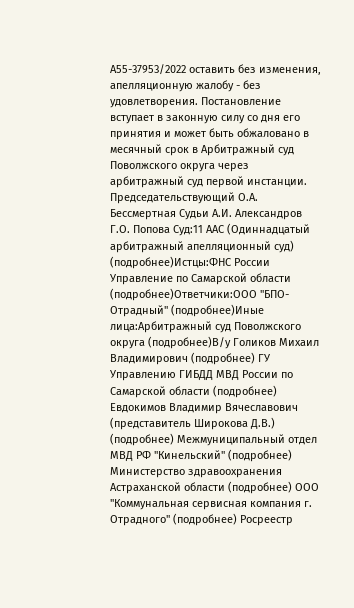А55-37953/2022 оставить без изменения, апелляционную жалобу - без удовлетворения. Постановление вступает в законную силу со дня его принятия и может быть обжаловано в месячный срок в Арбитражный суд Поволжского округа через арбитражный суд первой инстанции. Председательствующий О.А. Бессмертная Судьи А.И. Александров Г.О. Попова Суд:11 ААС (Одиннадцатый арбитражный апелляционный суд) (подробнее)Истцы:ФНС России Управление по Самарской области (подробнее)Ответчики:ООО "БПО-Отрадный" (подробнее)Иные лица:Арбитражный суд Поволжского округа (подробнее)В/у Голиков Михаил Владимирович (подробнее) ГУ Управлению ГИБДД МВД России по Самарской области (подробнее) Евдокимов Владимир Вячеславович (представитель Широкова Д.В.) (подробнее) Межмуниципальный отдел МВД РФ "Кинельский" (подробнее) Министерство здравоохранения Астраханской области (подробнее) ООО "Коммунальная сервисная компания г. Отрадного" (подробнее) Росреестр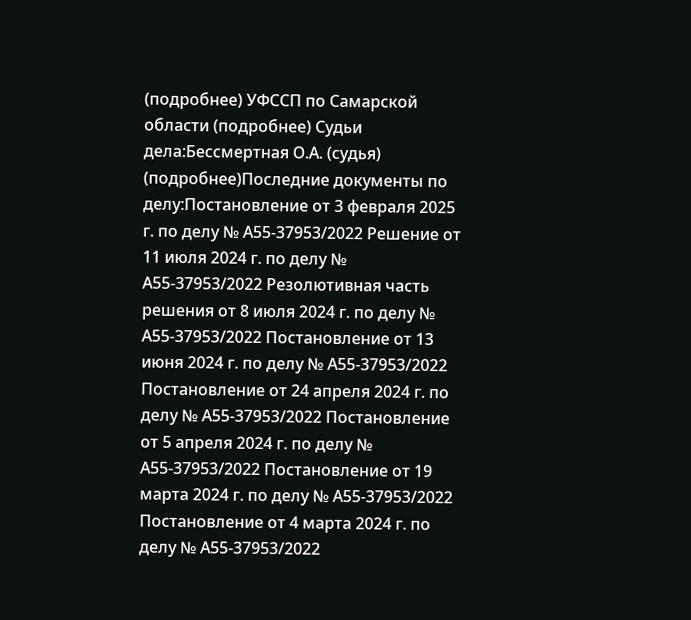(подробнее) УФССП по Самарской области (подробнее) Судьи дела:Бессмертная О.А. (судья) (подробнее)Последние документы по делу:Постановление от 3 февраля 2025 г. по делу № А55-37953/2022 Решение от 11 июля 2024 г. по делу № А55-37953/2022 Резолютивная часть решения от 8 июля 2024 г. по делу № А55-37953/2022 Постановление от 13 июня 2024 г. по делу № А55-37953/2022 Постановление от 24 апреля 2024 г. по делу № А55-37953/2022 Постановление от 5 апреля 2024 г. по делу № А55-37953/2022 Постановление от 19 марта 2024 г. по делу № А55-37953/2022 Постановление от 4 марта 2024 г. по делу № А55-37953/2022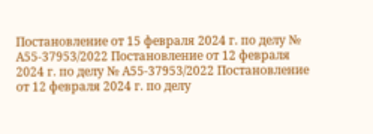Постановление от 15 февраля 2024 г. по делу № А55-37953/2022 Постановление от 12 февраля 2024 г. по делу № А55-37953/2022 Постановление от 12 февраля 2024 г. по делу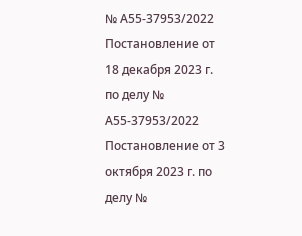№ А55-37953/2022 Постановление от 18 декабря 2023 г. по делу № А55-37953/2022 Постановление от 3 октября 2023 г. по делу №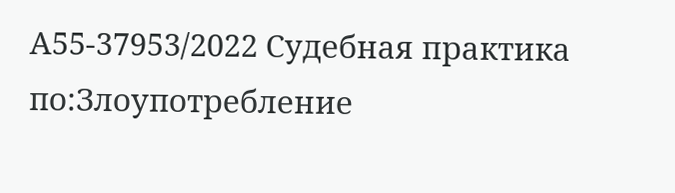А55-37953/2022 Судебная практика по:Злоупотребление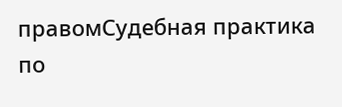правомСудебная практика по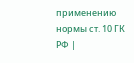применению нормы ст. 10 ГК РФ |